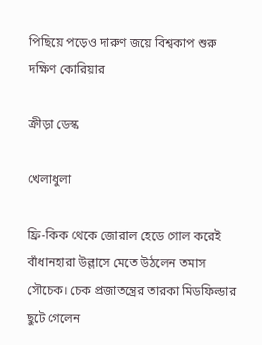পিছিয়ে পড়েও দারুণ জয়ে বিশ্বকাপ শুরু দক্ষিণ কোরিয়ার

ক্রীড়া ডেস্ক

খেলাধুলা

ফ্রি-কিক থেকে জোরাল হেডে গোল করেই বাঁধানহারা উল্লাসে মেতে উঠলেন তমাস সৌচেক। চেক প্রজাতন্ত্রের তারকা মিডফিল্ডার ছুটে গেলেন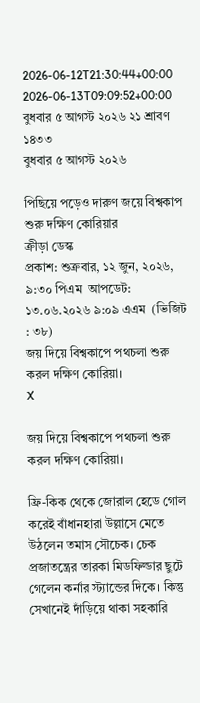2026-06-12T21:30:44+00:00
2026-06-13T09:09:52+00:00
বুধবার ৫ আগস্ট ২০২৬ ২১ শ্রাবণ ১৪৩৩
বুধবার ৫ আগস্ট ২০২৬

পিছিয়ে পড়েও দারুণ জয়ে বিশ্বকাপ শুরু দক্ষিণ কোরিয়ার
ক্রীড়া ডেস্ক
প্রকাশ: শুক্রবার, ১২ জুন, ২০২৬, ৯:৩০ পিএম  আপডেট: ১৩.০৬.২০২৬ ৯:০৯ এএম  (ভিজিট : ৩৮)
জয় দিয়ে বিশ্বকাপে পথচলা শুরু করল দক্ষিণ কোরিয়া।
X

জয় দিয়ে বিশ্বকাপে পথচলা শুরু করল দক্ষিণ কোরিয়া।

ফ্রি-কিক থেকে জোরাল হেডে গোল করেই বাঁধানহারা উল্লাসে মেতে উঠলেন তমাস সৌচেক। চেক প্রজাতন্ত্রের তারকা মিডফিল্ডার ছুটে গেলেন কর্নার স্ট্যান্ডের দিকে। কিন্তু সেখানেই দাঁড়িয়ে থাকা সহকারি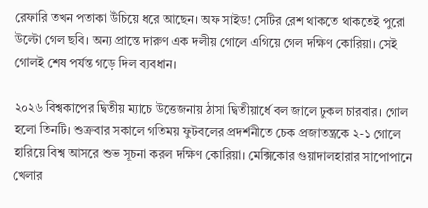রেফারি তখন পতাকা উঁচিয়ে ধরে আছেন। অফ সাইড! সেটির রেশ থাকতে থাকতেই পুরো উল্টো গেল ছবি। অন্য প্রান্তে দারুণ এক দলীয় গোলে এগিয়ে গেল দক্ষিণ কোরিয়া। সেই গোলই শেষ পর্যন্ত গড়ে দিল ব্যবধান।

২০২৬ বিশ্বকাপের দ্বিতীয় ম্যাচে উত্তেজনায় ঠাসা দ্বিতীয়ার্ধে বল জালে ঢুকল চারবার। গোল হলো তিনটি। শুক্রবার সকালে গতিময় ফুটবলের প্রদর্শনীতে চেক প্রজাতন্ত্রকে ২-১ গোলে হারিয়ে বিশ্ব আসরে শুভ সূচনা করল দক্ষিণ কোরিয়া। মেক্সিকোর গুয়াদালহারার সাপোপানে খেলার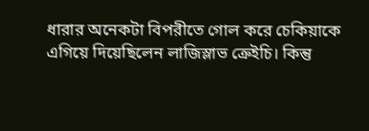ধারার অনেকটা বিপরীতে গোল করে চেকিয়াকে এগিয়ে দিয়েছিলেন লাজিস্লাভ ক্রেইচি। কিন্তু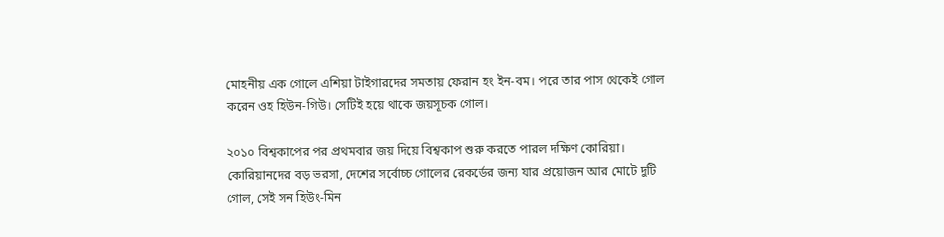মোহনীয় এক গোলে এশিয়া টাইগারদের সমতায় ফেরান হং ইন-বম। পরে তার পাস থেকেই গোল করেন ওহ হিউন-গিউ। সেটিই হয়ে থাকে জয়সূচক গোল।

২০১০ বিশ্বকাপের পর প্রথমবার জয় দিয়ে বিশ্বকাপ শুরু করতে পারল দক্ষিণ কোরিয়া। কোরিয়ানদের বড় ভরসা, দেশের সর্বোচ্চ গোলের রেকর্ডের জন্য যার প্রয়োজন আর মোটে দুটি গোল, সেই সন হিউং-মিন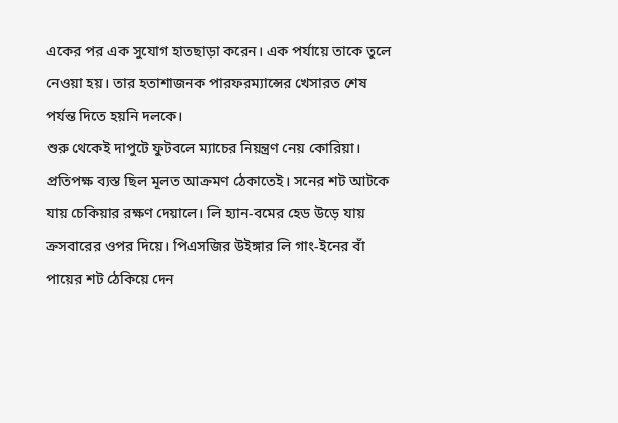একের পর এক সুযোগ হাতছাড়া করেন। এক পর্যায়ে তাকে তুলে নেওয়া হয়। তার হতাশাজনক পারফরম্যান্সের খেসারত শেষ পর্যন্ত দিতে হয়নি দলকে।
শুরু থেকেই দাপুটে ফুটবলে ম্যাচের নিয়ন্ত্রণ নেয় কোরিয়া। প্রতিপক্ষ ব্যস্ত ছিল মূলত আক্রমণ ঠেকাতেই। সনের শট আটকে যায় চেকিয়ার রক্ষণ দেয়ালে। লি হ্যান-বমের হেড উড়ে যায় ক্রসবারের ওপর দিয়ে। পিএসজির উইঙ্গার লি গাং-ইনের বাঁ পায়ের শট ঠেকিয়ে দেন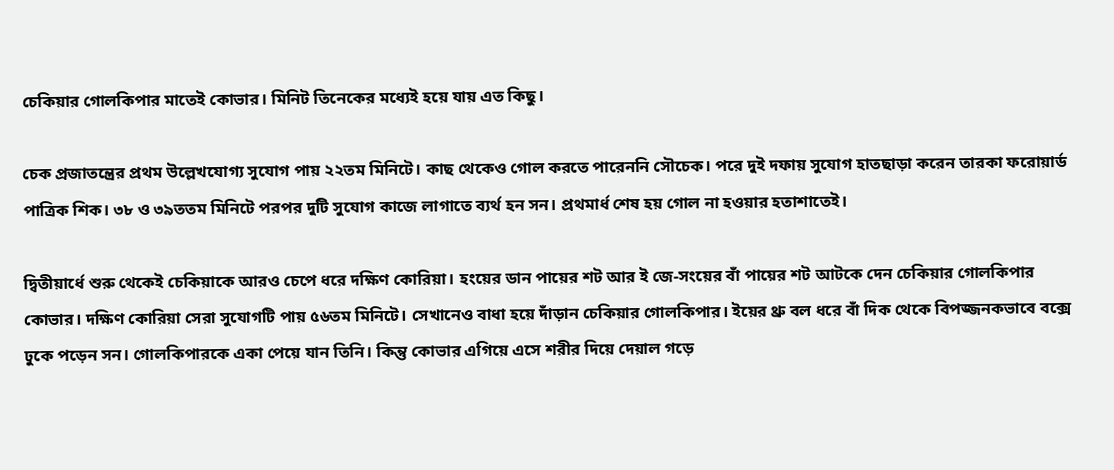চেকিয়ার গোলকিপার মাতেই কোভার। মিনিট তিনেকের মধ্যেই হয়ে যায় এত কিছু।

চেক প্রজাতন্ত্রের প্রথম উল্লেখযোগ্য সুযোগ পায় ২২তম মিনিটে। কাছ থেকেও গোল করতে পারেননি সৌচেক। পরে দুই দফায় সুযোগ হাতছাড়া করেন তারকা ফরোয়ার্ড পাত্রিক শিক। ৩৮ ও ৩৯ততম মিনিটে পরপর দুটি সুযোগ কাজে লাগাতে ব্যর্থ হন সন। প্রথমার্ধ শেষ হয় গোল না হওয়ার হতাশাতেই।

দ্বিতীয়ার্ধে শুরু থেকেই চেকিয়াকে আরও চেপে ধরে দক্ষিণ কোরিয়া। হংয়ের ডান পায়ের শট আর ই জে-সংয়ের বাঁ পায়ের শট আটকে দেন চেকিয়ার গোলকিপার কোভার। দক্ষিণ কোরিয়া সেরা সুযোগটি পায় ৫৬তম মিনিটে। সেখানেও বাধা হয়ে দাঁড়ান চেকিয়ার গোলকিপার। ইয়ের থ্রু বল ধরে বাঁ দিক থেকে বিপজ্জনকভাবে বক্সে ঢুকে পড়েন সন। গোলকিপারকে একা পেয়ে যান তিনি। কিন্তু কোভার এগিয়ে এসে শরীর দিয়ে দেয়াল গড়ে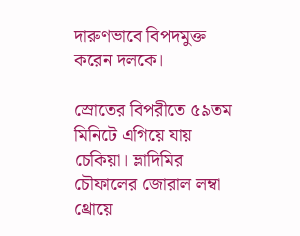দারুণভাবে বিপদমুক্ত করেন দলকে।

স্রোতের বিপরীতে ৫৯তম মিনিটে এগিয়ে যায় চেকিয়া। ভ্লাদিমির চৌফালের জোরাল লম্বা থ্রোয়ে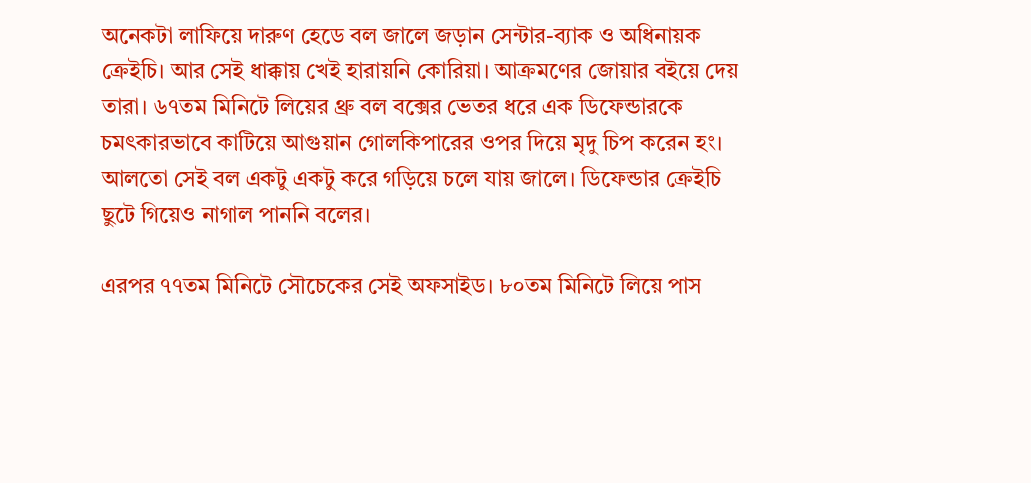অনেকটা লাফিয়ে দারুণ হেডে বল জালে জড়ান সেন্টার-ব্যাক ও অধিনায়ক ক্রেইচি। আর সেই ধাক্কায় খেই হারায়নি কোরিয়া। আক্রমণের জোয়ার বইয়ে দেয় তারা। ৬৭তম মিনিটে লিয়ের থ্রু বল বক্সের ভেতর ধরে এক ডিফেন্ডারকে চমৎকারভাবে কাটিয়ে আগুয়ান গোলকিপারের ওপর দিয়ে মৃদু চিপ করেন হং। আলতো সেই বল একটু একটু করে গড়িয়ে চলে যায় জালে। ডিফেন্ডার ক্রেইচি ছুটে গিয়েও নাগাল পাননি বলের।

এরপর ৭৭তম মিনিটে সৌচেকের সেই অফসাইড। ৮০তম মিনিটে লিয়ে পাস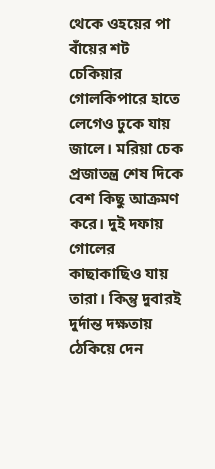থেকে ওহয়ের পা বাঁয়ের শট চেকিয়ার গোলকিপারে হাতে লেগেও ঢুকে যায় জালে। মরিয়া চেক প্রজাতন্ত্র শেষ দিকে বেশ কিছু আক্রমণ করে। দুই দফায় গোলের কাছাকাছিও যায় তারা। কিন্তু দুবারই দুর্দান্ত দক্ষতায় ঠেকিয়ে দেন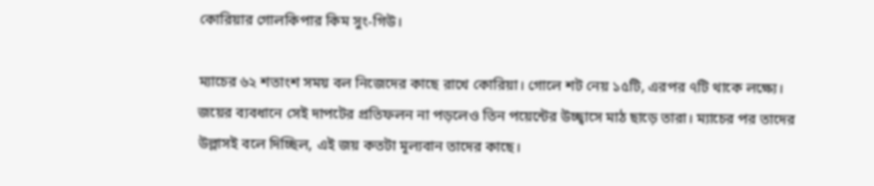কোরিয়ার গোলকিপার কিম সুং-গিউ।

ম্যাচের ৬২ শতাংশ সময় বল নিজেদের কাছে রাখে কোরিয়া। গোলে শট নেয় ১৫টি, এরপর ৭টি থাকে লক্ষ্যে। জয়ের ব্যবধানে সেই দাপটের প্রতিফলন না পড়লেও তিন পয়েন্টের উচ্ছ্বাসে মাঠ ছাড়ে তারা। ম্যাচের পর তাদের উল্লাসই বলে দিচ্ছিল, এই জয় কতটা মূল্যবান তাদের কাছে।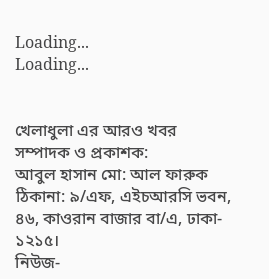Loading...
Loading...


খেলাধুলা এর আরও খবর
সম্পাদক ও প্রকাশক:
আবুল হাসান মো: আল ফারুক
ঠিকানা: ৯/এফ, এইচআরসি ভবন, ৪৬, কাওরান বাজার বা/এ, ঢাকা- ১২১৫।
নিউজ-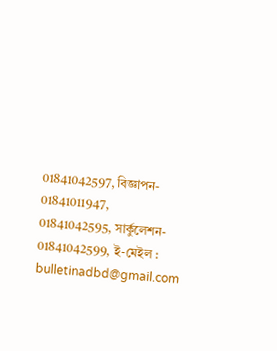01841042597, বিজ্ঞাপন- 01841011947, 01841042595, সার্কুলেশন- 01841042599, ই-মেইল : bulletinadbd@gmail.com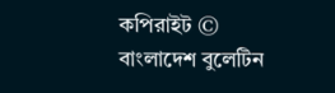কপিরাইট © বাংলাদেশ বুলেটিন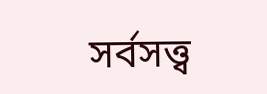সর্বসত্ত্ব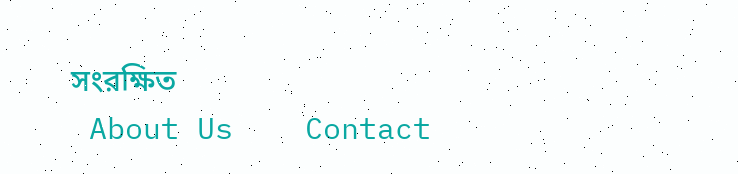সংরক্ষিত
 About Us    Contact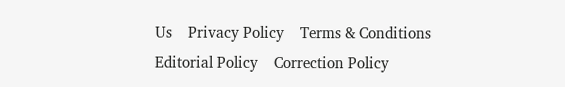Us    Privacy Policy    Terms & Conditions    Editorial Policy    Correction Policy